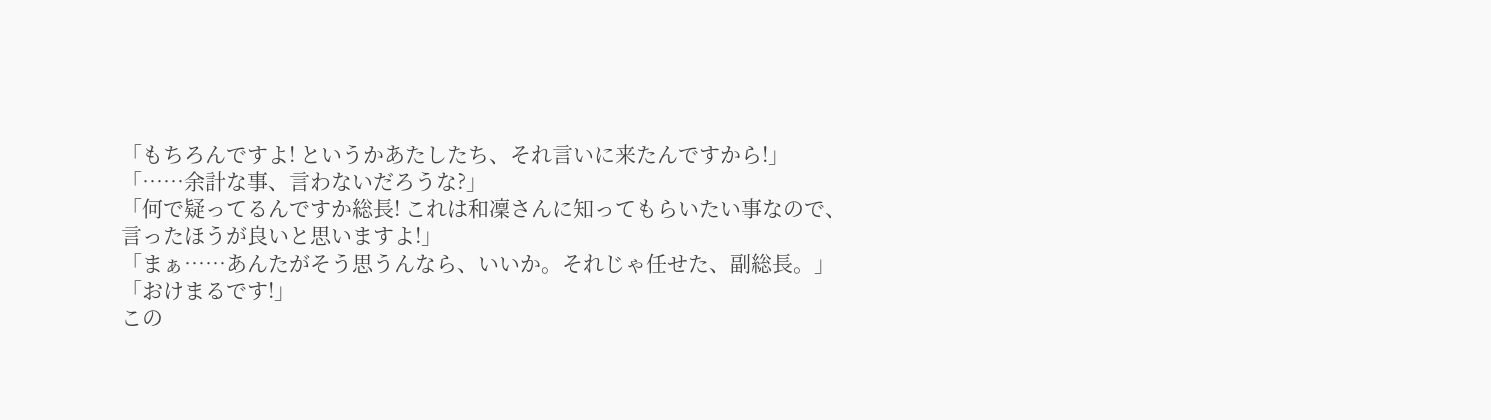「もちろんですよ! というかあたしたち、それ言いに来たんですから!」
「……余計な事、言わないだろうな?」
「何で疑ってるんですか総長! これは和凜さんに知ってもらいたい事なので、言ったほうが良いと思いますよ!」
「まぁ……あんたがそう思うんなら、いいか。それじゃ任せた、副総長。」
「おけまるです!」
この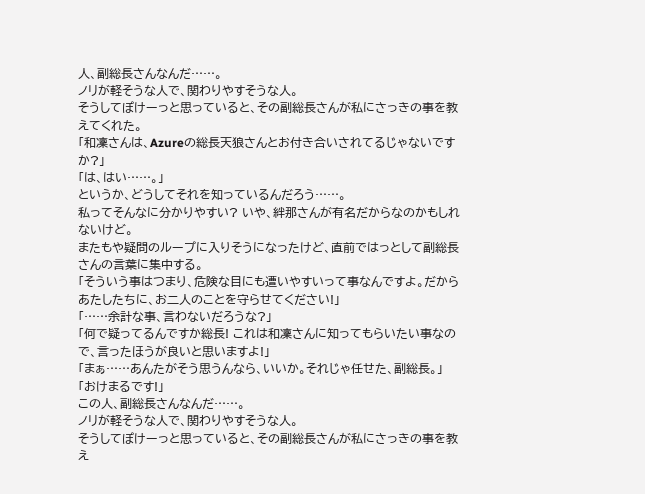人、副総長さんなんだ……。
ノリが軽そうな人で、関わりやすそうな人。
そうしてぽけーっと思っていると、その副総長さんが私にさっきの事を教えてくれた。
「和凜さんは、Azureの総長天狼さんとお付き合いされてるじゃないですか?」
「は、はい……。」
というか、どうしてそれを知っているんだろう……。
私ってそんなに分かりやすい? いや、絆那さんが有名だからなのかもしれないけど。
またもや疑問のループに入りそうになったけど、直前ではっとして副総長さんの言葉に集中する。
「そういう事はつまり、危険な目にも遭いやすいって事なんですよ。だからあたしたちに、お二人のことを守らせてください!」
「……余計な事、言わないだろうな?」
「何で疑ってるんですか総長! これは和凜さんに知ってもらいたい事なので、言ったほうが良いと思いますよ!」
「まぁ……あんたがそう思うんなら、いいか。それじゃ任せた、副総長。」
「おけまるです!」
この人、副総長さんなんだ……。
ノリが軽そうな人で、関わりやすそうな人。
そうしてぽけーっと思っていると、その副総長さんが私にさっきの事を教え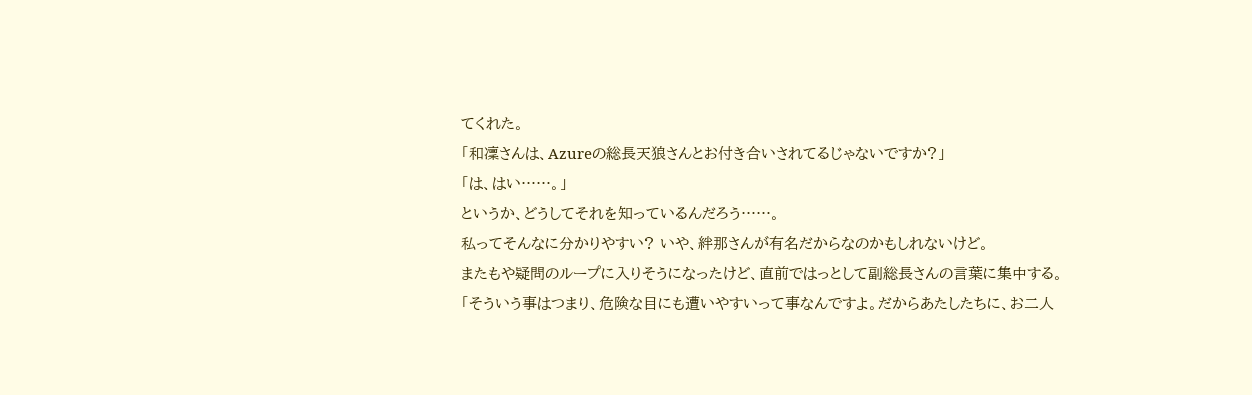てくれた。
「和凜さんは、Azureの総長天狼さんとお付き合いされてるじゃないですか?」
「は、はい……。」
というか、どうしてそれを知っているんだろう……。
私ってそんなに分かりやすい? いや、絆那さんが有名だからなのかもしれないけど。
またもや疑問のループに入りそうになったけど、直前ではっとして副総長さんの言葉に集中する。
「そういう事はつまり、危険な目にも遭いやすいって事なんですよ。だからあたしたちに、お二人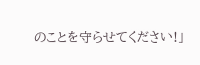のことを守らせてください!」